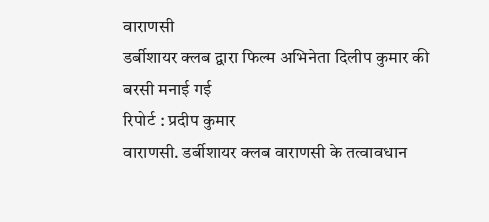वाराणसी
डर्बीशायर क्लब द्वारा फिल्म अभिनेता दिलीप कुमार की बरसी मनाई गई
रिपोर्ट : प्रदीप कुमार
वाराणसी. डर्बीशायर क्लब वाराणसी के तत्वावधान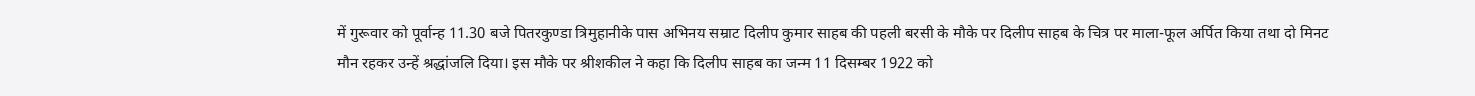में गुरूवार को पूर्वान्ह 11.30 बजे पितरकुण्डा त्रिमुहानीके पास अभिनय सम्राट दिलीप कुमार साहब की पहली बरसी के मौके पर दिलीप साहब के चित्र पर माला-फूल अर्पित किया तथा दो मिनट मौन रहकर उन्हें श्रद्धांजलि दिया। इस मौके पर श्रीशकील ने कहा कि दिलीप साहब का जन्म 11 दिसम्बर 1922 को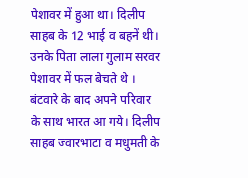पेशावर में हुआ था। दिलीप साहब के 12 भाई व बहनें थी। उनके पिता लाला गुलाम सरवर पेशावर में फल बेचते थे । बंटवारे के बाद अपने परिवार के साथ भारत आ गये। दिलीप साहब ज्वारभाटा व मधुमती के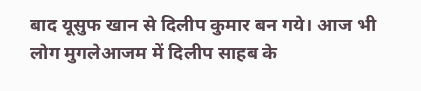बाद यूसुफ खान से दिलीप कुमार बन गये। आज भी लोग मुगलेआजम में दिलीप साहब के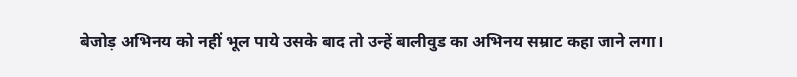बेजोड़ अभिनय को नहीं भूल पाये उसके बाद तो उन्हें बालीवुड का अभिनय सम्राट कहा जाने लगा।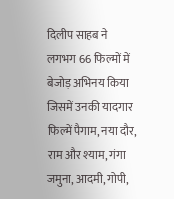दिलीप साहब ने लगभग 66 फिल्मों में बेजोड़ अभिनय किया जिसमें उनकी यादगार फिल्में पैगाम, नया दौर, राम और श्याम, गंगा जमुना, आदमी, गोपी,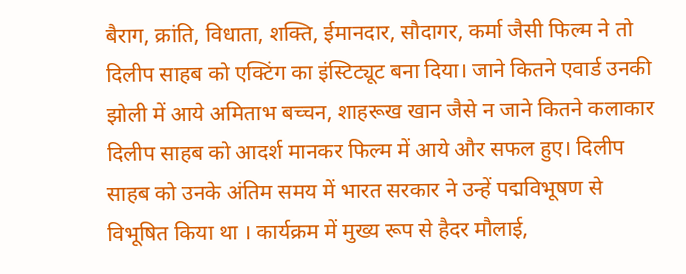बैराग, क्रांति, विधाता, शक्ति, ईमानदार, सौदागर, कर्मा जैसी फिल्म ने तो दिलीप साहब को एक्टिंग का इंस्टिट्यूट बना दिया। जाने कितने एवार्ड उनकी झोली में आये अमिताभ बच्चन, शाहरूख खान जैसे न जाने कितने कलाकार दिलीप साहब को आदर्श मानकर फिल्म में आये और सफल हुए। दिलीप साहब को उनके अंतिम समय में भारत सरकार ने उन्हें पद्मविभूषण से विभूषित किया था । कार्यक्रम में मुख्य रूप से हैदर मौलाई,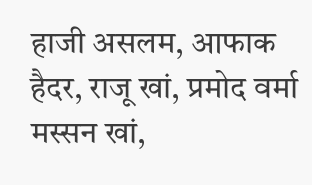हाजी असलम, आफाक हैदर, राजू खां, प्रमोद वर्मा मस्सन खां,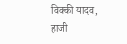विक्की यादव, हाजी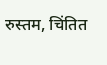रुस्तम, चिंतित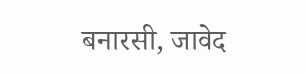बनारसी, जावेद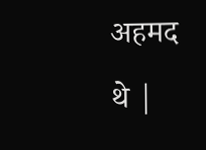अहमद थे |